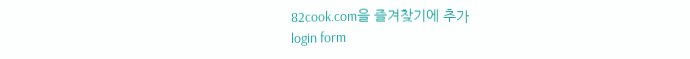82cook.com을 즐겨찾기에 추가
login form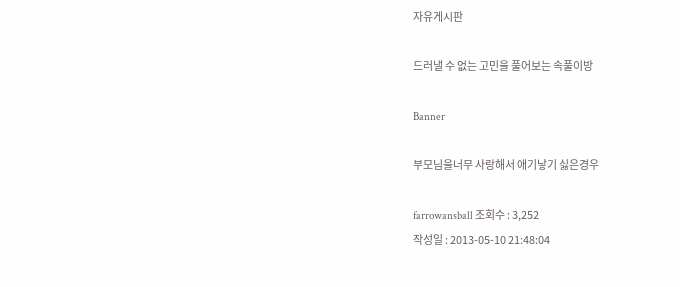자유게시판

드러낼 수 없는 고민을 풀어보는 속풀이방

Banner

부모님을너무 사랑해서 애기낳기 싫은경우

farrowansball 조회수 : 3,252
작성일 : 2013-05-10 21:48:04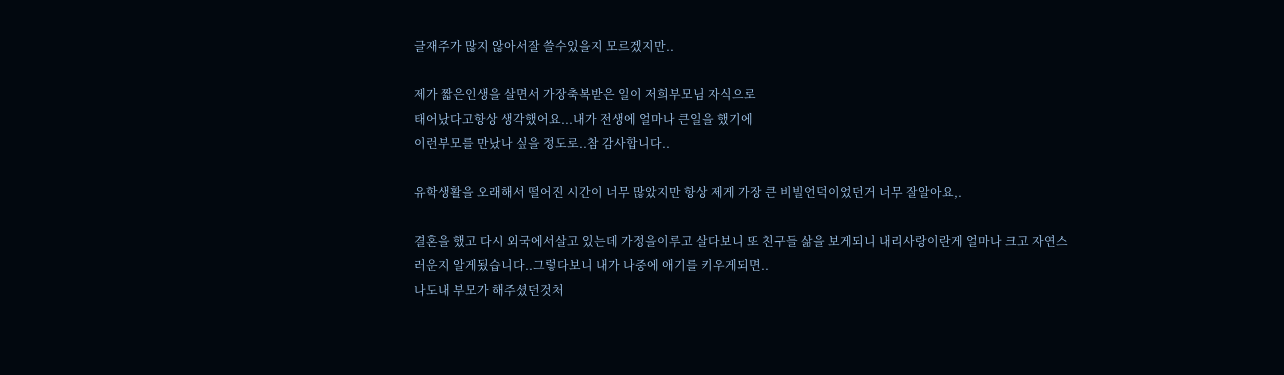글재주가 많지 않아서잘 쓸수있을지 모르겠지만..

제가 짧은인생을 살면서 가장축복받은 일이 저희부모님 자식으로
태어났다고항상 생각했어요...내가 전생에 얼마나 큰일을 했기에
이런부모를 만났나 싶을 정도로..참 감사합니다..

유학생활을 오래해서 떨어진 시간이 너무 많았지만 항상 제게 가장 큰 비빌언덕이었던거 너무 잘알아요,.

결혼을 했고 다시 외국에서살고 있는데 가정을이루고 살다보니 또 친구들 삶을 보게되니 내리사랑이란게 얼마나 크고 자연스러운지 알게됬습니다..그렇다보니 내가 나중에 애기를 키우게되면..
나도내 부모가 해주셨던것처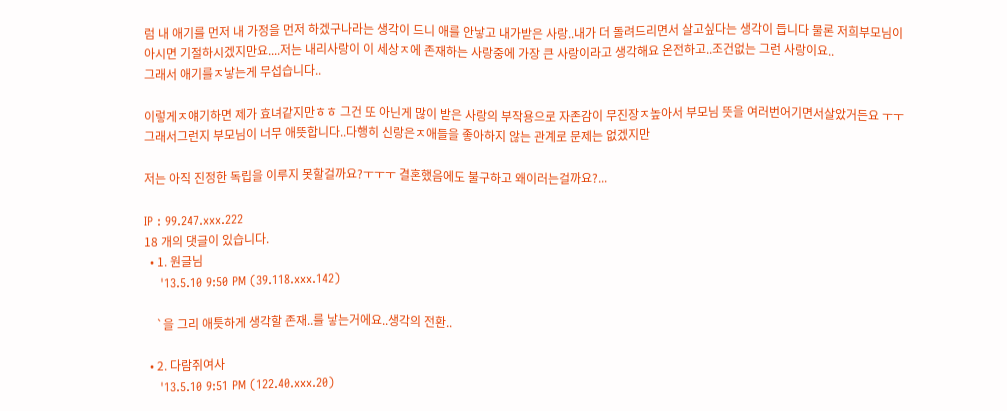럼 내 애기를 먼저 내 가정을 먼저 하겠구나라는 생각이 드니 애를 안낳고 내가받은 사랑..내가 더 돌려드리면서 살고싶다는 생각이 듭니다 물론 저희부모님이 아시면 기절하시겠지만요....저는 내리사랑이 이 세상ㅈ에 존재하는 사랑중에 가장 큰 사랑이라고 생각해요 온전하고..조건없는 그런 사랑이요..
그래서 애기를ㅈ낳는게 무섭습니다..

이렇게ㅈ얘기하면 제가 효녀같지만ㅎㅎ 그건 또 아닌게 많이 받은 사랑의 부작용으로 자존감이 무진장ㅈ높아서 부모님 뜻을 여러번어기면서살았거든요 ㅜㅜ그래서그런지 부모님이 너무 애뜻합니다..다행히 신랑은ㅈ애들을 좋아하지 않는 관계로 문제는 없겠지만

저는 아직 진정한 독립을 이루지 못할걸까요?ㅜㅜㅜ 결혼했음에도 불구하고 왜이러는걸까요?...

IP : 99.247.xxx.222
18 개의 댓글이 있습니다.
  • 1. 원글님
    '13.5.10 9:50 PM (39.118.xxx.142)

    `을 그리 애틋하게 생각할 존재..를 낳는거에요..생각의 전환..

  • 2. 다람쥐여사
    '13.5.10 9:51 PM (122.40.xxx.20)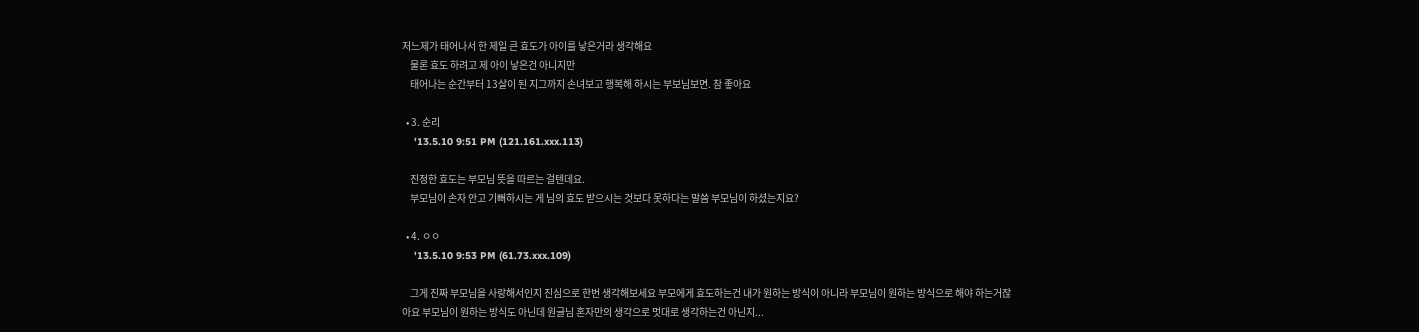저느제가 태어나서 한 제일 큰 효도가 아이를 낳은거라 생각해요
    물론 효도 하려고 제 아이 낳은건 아니지만
    태어나는 순간부터 13살이 된 지그까지 손녀보고 행복해 하시는 부보님보면. 참 좋아요

  • 3. 순리
    '13.5.10 9:51 PM (121.161.xxx.113)

    진정한 효도는 부모님 뜻을 따르는 걸텐데요.
    부모님이 손자 안고 기뻐하시는 게 님의 효도 받으시는 것보다 못하다는 말씀 부모님이 하셨는지요?

  • 4. ㅇㅇ
    '13.5.10 9:53 PM (61.73.xxx.109)

    그게 진짜 부모님을 사랑해서인지 진심으로 한번 생각해보세요 부모에게 효도하는건 내가 원하는 방식이 아니라 부모님이 원하는 방식으로 해야 하는거잖아요 부모님이 원하는 방식도 아닌데 원글님 혼자만의 생각으로 멋대로 생각하는건 아닌지...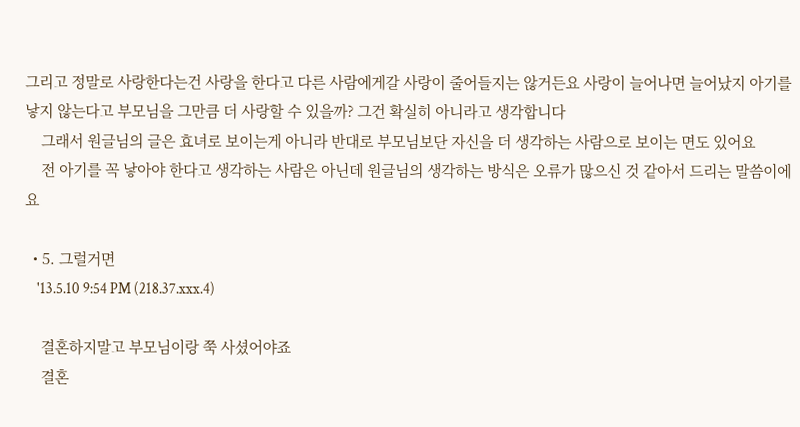그리고 정말로 사랑한다는건 사랑을 한다고 다른 사람에게갈 사랑이 줄어들지는 않거든요 사랑이 늘어나면 늘어났지 아기를 낳지 않는다고 부모님을 그만큼 더 사랑할 수 있을까? 그건 확실히 아니라고 생각합니다
    그래서 원글님의 글은 효녀로 보이는게 아니라 반대로 부모님보단 자신을 더 생각하는 사람으로 보이는 면도 있어요
    전 아기를 꼭 낳아야 한다고 생각하는 사람은 아닌데 원글님의 생각하는 방식은 오류가 많으신 것 같아서 드리는 말씀이에요

  • 5. 그럴거면
    '13.5.10 9:54 PM (218.37.xxx.4)

    결혼하지말고 부모님이랑 쭉 사셨어야죠
    결혼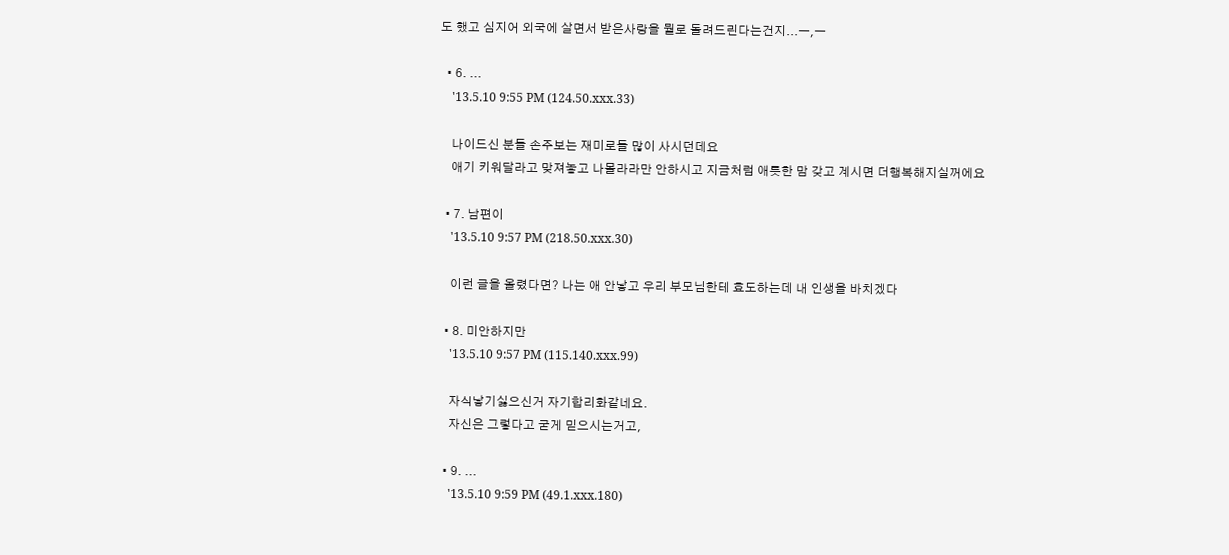도 했고 심지어 외국에 살면서 받은사랑을 뭘로 돌려드린다는건지...ㅡ,ㅡ

  • 6. ...
    '13.5.10 9:55 PM (124.50.xxx.33)

    나이드신 분들 손주보는 재미로들 많이 사시던데요
    애기 키워달라고 맞져놓고 나몰라라만 안하시고 지금처럼 애틋한 맘 갖고 계시면 더행복해지실꺼에요

  • 7. 남편이
    '13.5.10 9:57 PM (218.50.xxx.30)

    이런 글을 올렸다면? 나는 애 안낳고 우리 부모님한테 효도하는데 내 인생을 바치겠다

  • 8. 미안하지만
    '13.5.10 9:57 PM (115.140.xxx.99)

    자식낳기싫으신거 자기합리화같네요.
    자신은 그렇다고 굳게 믿으시는거고,

  • 9. ...
    '13.5.10 9:59 PM (49.1.xxx.180)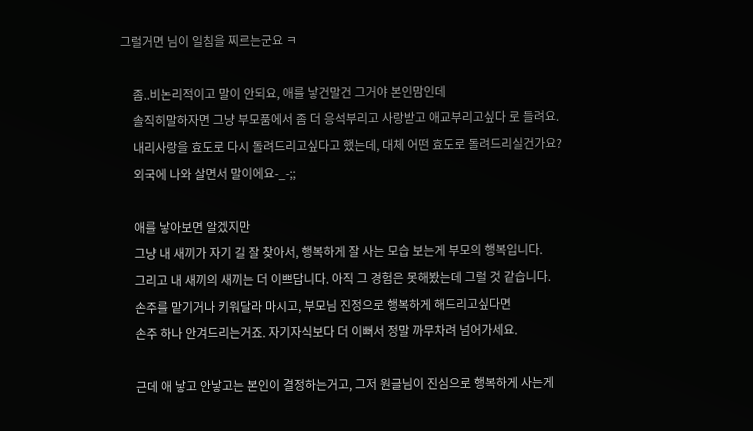그럴거면 님이 일침을 찌르는군요 ㅋ

    좀..비논리적이고 말이 안되요, 애를 낳건말건 그거야 본인맘인데
    솔직히말하자면 그냥 부모품에서 좀 더 응석부리고 사랑받고 애교부리고싶다 로 들려요.
    내리사랑을 효도로 다시 돌려드리고싶다고 했는데, 대체 어떤 효도로 돌려드리실건가요?
    외국에 나와 살면서 말이에요-_-;;

    애를 낳아보면 알겠지만
    그냥 내 새끼가 자기 길 잘 찾아서, 행복하게 잘 사는 모습 보는게 부모의 행복입니다.
    그리고 내 새끼의 새끼는 더 이쁘답니다. 아직 그 경험은 못해봤는데 그럴 것 같습니다.
    손주를 맡기거나 키워달라 마시고, 부모님 진정으로 행복하게 해드리고싶다면
    손주 하나 안겨드리는거죠. 자기자식보다 더 이뻐서 정말 까무차려 넘어가세요.

    근데 애 낳고 안낳고는 본인이 결정하는거고, 그저 원글님이 진심으로 행복하게 사는게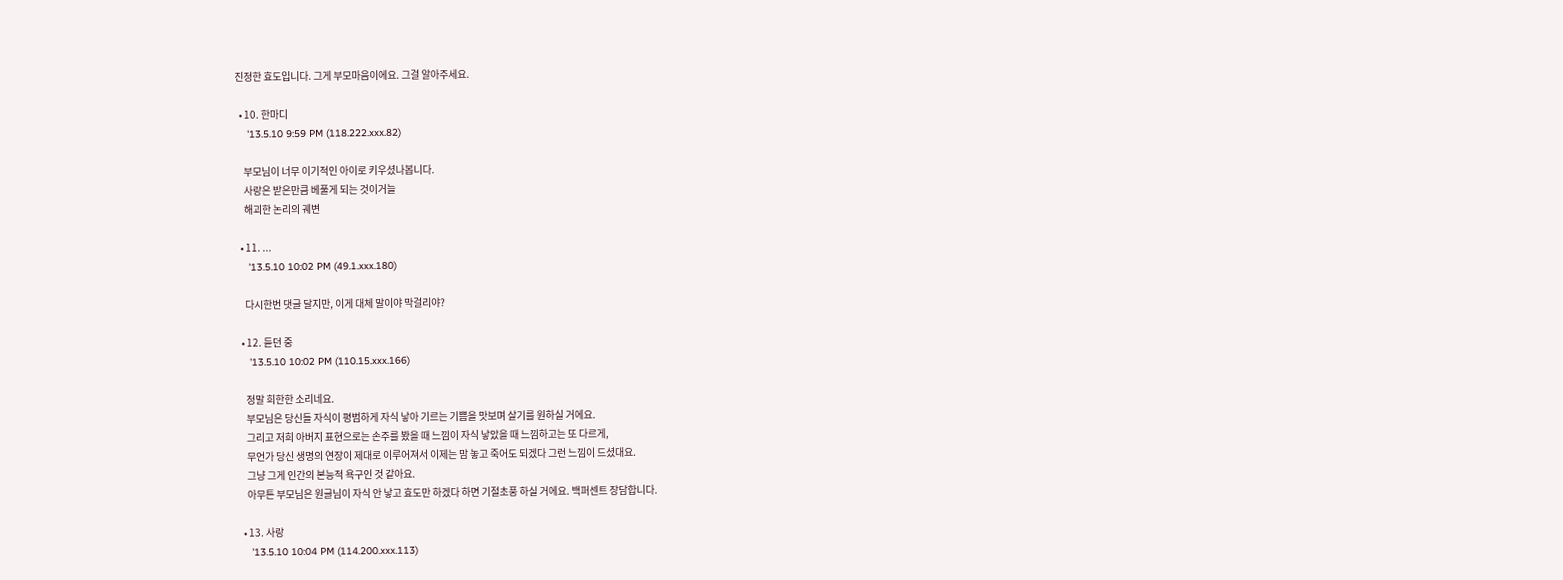진정한 효도입니다. 그게 부모마음이에요. 그걸 알아주세요.

  • 10. 한마디
    '13.5.10 9:59 PM (118.222.xxx.82)

    부모님이 너무 이기적인 아이로 키우셨나봅니다.
    사랑은 받은만큼 베풀게 되는 것이거늘
    해괴한 논리의 궤변

  • 11. ...
    '13.5.10 10:02 PM (49.1.xxx.180)

    다시한번 댓글 달지만, 이게 대체 말이야 막걸리야?

  • 12. 듣던 중
    '13.5.10 10:02 PM (110.15.xxx.166)

    정말 희한한 소리네요.
    부모님은 당신들 자식이 평범하게 자식 낳아 기르는 기쁨을 맛보며 살기를 원하실 거에요.
    그리고 저희 아버지 표현으로는 손주를 봤을 때 느낌이 자식 낳았을 때 느낌하고는 또 다르게,
    무언가 당신 생명의 연장이 제대로 이루어져서 이제는 맘 놓고 죽어도 되겠다 그런 느낌이 드셨대요.
    그냥 그게 인간의 본능적 욕구인 것 같아요.
    아무튼 부모님은 원글님이 자식 안 낳고 효도만 하겠다 하면 기절초풍 하실 거에요. 백퍼센트 장담합니다.

  • 13. 사랑
    '13.5.10 10:04 PM (114.200.xxx.113)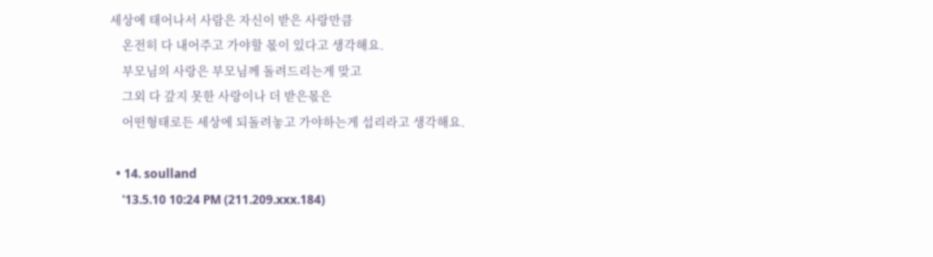세상에 태어나서 사람은 자신이 받은 사랑만큼
    온전히 다 내어주고 가야할 몫이 있다고 생각해요.
    부모님의 사랑은 부모님께 돌려드리는게 맞고
    그외 다 갚지 못한 사랑이나 더 받은몫은
    어떤형태로든 세상에 되돌려놓고 가야하는게 섭리라고 생각해요.

  • 14. soulland
    '13.5.10 10:24 PM (211.209.xxx.184)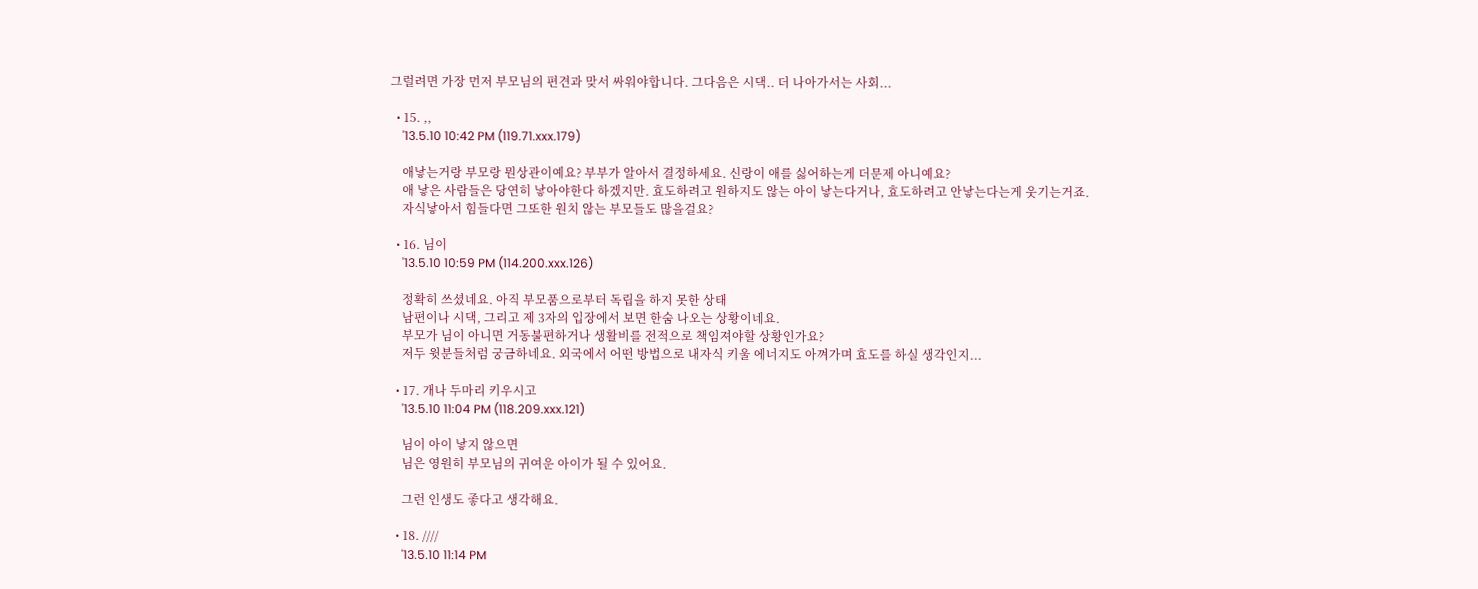그럴려면 가장 먼저 부모님의 편견과 맞서 싸워야합니다. 그다음은 시댁.. 더 나아가서는 사회...

  • 15. ,,
    '13.5.10 10:42 PM (119.71.xxx.179)

    애낳는거랑 부모랑 뭔상관이예요? 부부가 알아서 결정하세요. 신랑이 애를 싫어하는게 더문제 아니예요?
    애 낳은 사람들은 당연히 낳아야한다 하겠지만. 효도하려고 원하지도 않는 아이 낳는다거나, 효도하려고 안낳는다는게 웃기는거죠.
    자식낳아서 힘들다면 그또한 원치 않는 부모들도 많을걸요?

  • 16. 님이
    '13.5.10 10:59 PM (114.200.xxx.126)

    정확히 쓰셨네요. 아직 부모품으로부터 독립을 하지 못한 상태
    남편이나 시댁, 그리고 제 3자의 입장에서 보면 한숨 나오는 상황이네요.
    부모가 님이 아니면 거동불편하거나 생활비를 전적으로 책임져야할 상황인가요?
    저두 윗분들처럼 궁금하네요. 외국에서 어떤 방법으로 내자식 키울 에너지도 아껴가며 효도를 하실 생각인지...

  • 17. 개나 두마리 키우시고
    '13.5.10 11:04 PM (118.209.xxx.121)

    님이 아이 낳지 않으면
    님은 영원히 부모님의 귀여운 아이가 될 수 있어요.

    그런 인생도 좋다고 생각해요.

  • 18. ////
    '13.5.10 11:14 PM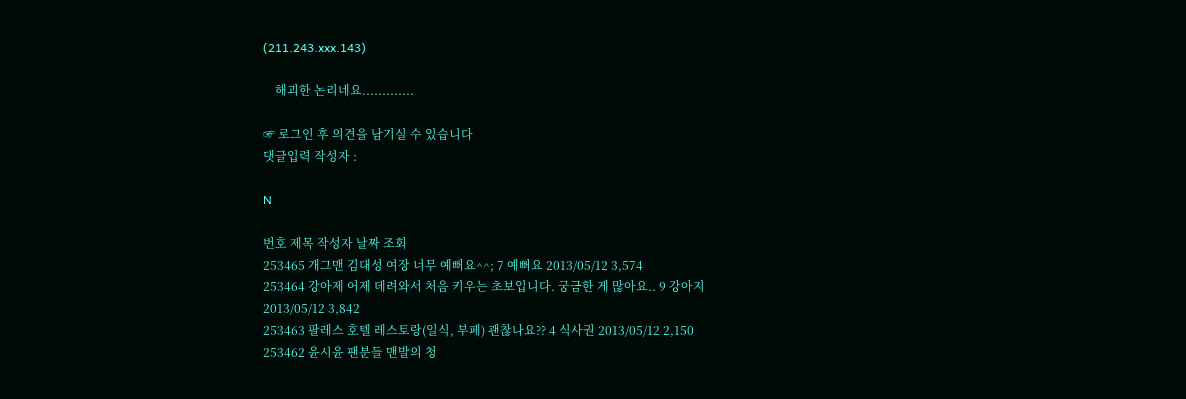(211.243.xxx.143)

    해괴한 논리네요.............

☞ 로그인 후 의견을 남기실 수 있습니다
댓글입력 작성자 :

N

번호 제목 작성자 날짜 조회
253465 개그맨 김대성 여장 너무 예뻐요^^; 7 예뻐요 2013/05/12 3,574
253464 강아제 어제 데려와서 처음 키우는 초보입니다. 궁금한 게 많아요.. 9 강아지 2013/05/12 3,842
253463 팔레스 호텔 레스토랑(일식, 부페) 괜찮나요?? 4 식사권 2013/05/12 2,150
253462 윤시윤 팬분들 맨발의 청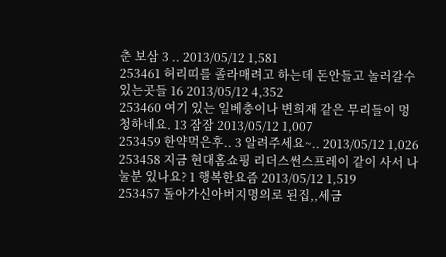춘 보삼 3 .. 2013/05/12 1,581
253461 허리띠를 졸라매려고 하는데 돈안들고 놀러갈수있는곳들 16 2013/05/12 4,352
253460 여기 있는 일베충이나 변희재 같은 무리들이 멍청하네요. 13 잠잠 2013/05/12 1,007
253459 한약먹은후.. 3 알려주세요~.. 2013/05/12 1,026
253458 지금 현대홈쇼핑 리더스썬스프레이 같이 사서 나눌분 있나요? 1 행복한요즘 2013/05/12 1,519
253457 돌아가신아버지명의로 된집,,세금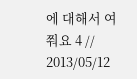에 대해서 여쭤요 4 // 2013/05/12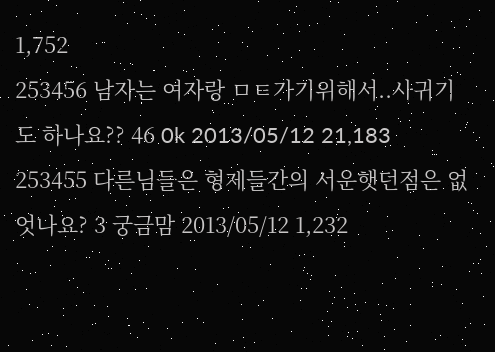1,752
253456 남자는 여자랑 ㅁㅌ가기위해서..사귀기도 하나요?? 46 0k 2013/05/12 21,183
253455 다른님들은 형제들간의 서운햇던점은 없엇나요? 3 궁금맘 2013/05/12 1,232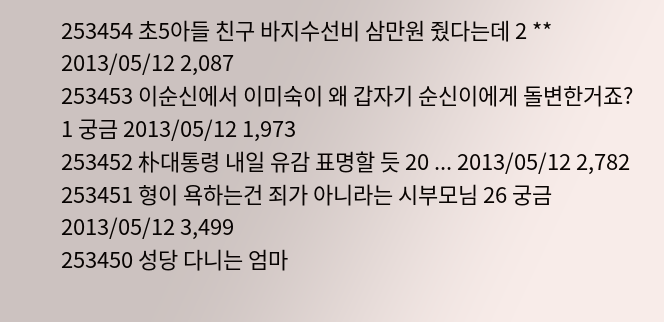253454 초5아들 친구 바지수선비 삼만원 줬다는데 2 ** 2013/05/12 2,087
253453 이순신에서 이미숙이 왜 갑자기 순신이에게 돌변한거죠? 1 궁금 2013/05/12 1,973
253452 朴대통령 내일 유감 표명할 듯 20 ... 2013/05/12 2,782
253451 형이 욕하는건 죄가 아니라는 시부모님 26 궁금 2013/05/12 3,499
253450 성당 다니는 엄마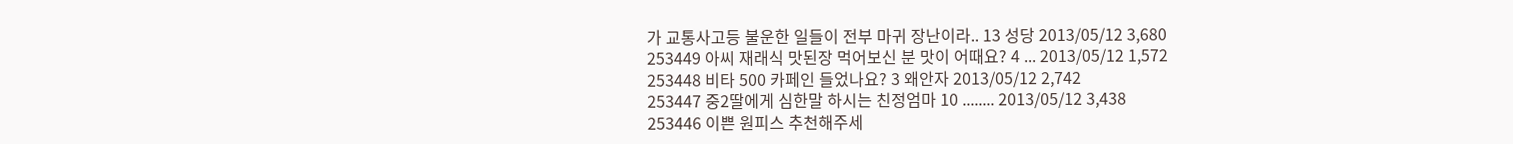가 교통사고등 불운한 일들이 전부 마귀 장난이라.. 13 성당 2013/05/12 3,680
253449 아씨 재래식 맛된장 먹어보신 분 맛이 어때요? 4 ... 2013/05/12 1,572
253448 비타 500 카페인 들었나요? 3 왜안자 2013/05/12 2,742
253447 중2딸에게 심한말 하시는 친정엄마 10 ........ 2013/05/12 3,438
253446 이쁜 원피스 추천해주세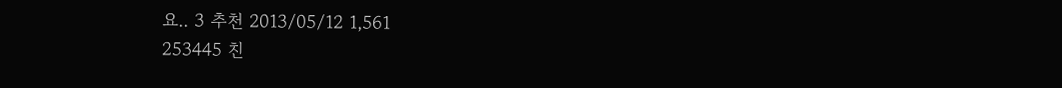요.. 3 추천 2013/05/12 1,561
253445 친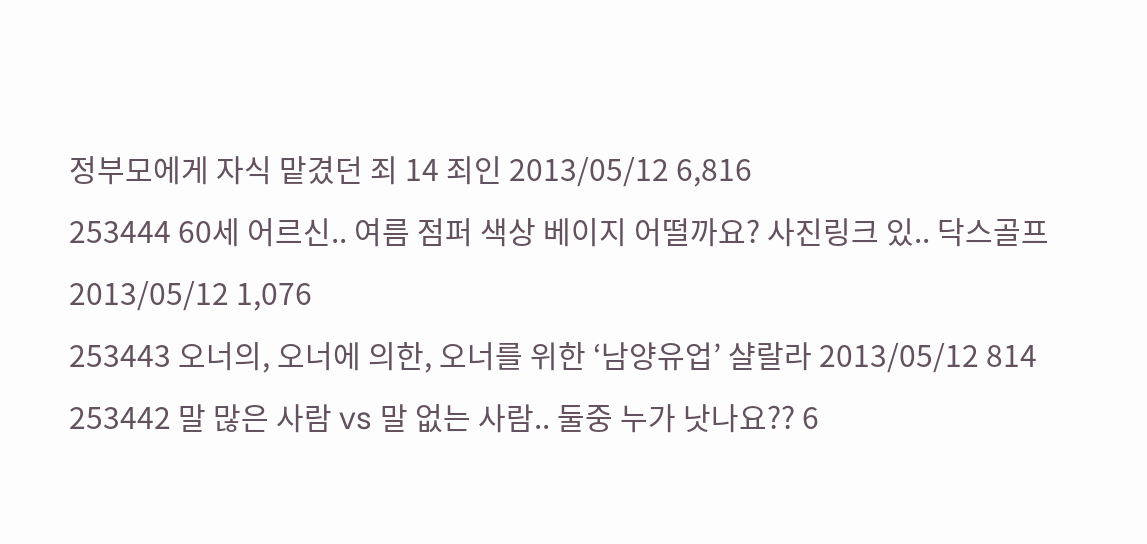정부모에게 자식 맡겼던 죄 14 죄인 2013/05/12 6,816
253444 60세 어르신.. 여름 점퍼 색상 베이지 어떨까요? 사진링크 있.. 닥스골프 2013/05/12 1,076
253443 오너의, 오너에 의한, 오너를 위한 ‘남양유업’ 샬랄라 2013/05/12 814
253442 말 많은 사람 vs 말 없는 사람.. 둘중 누가 낫나요?? 6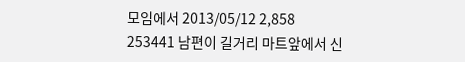모임에서 2013/05/12 2,858
253441 남편이 길거리 마트앞에서 신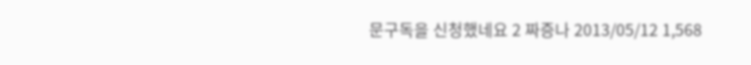문구독을 신청했네요 2 짜증나 2013/05/12 1,568